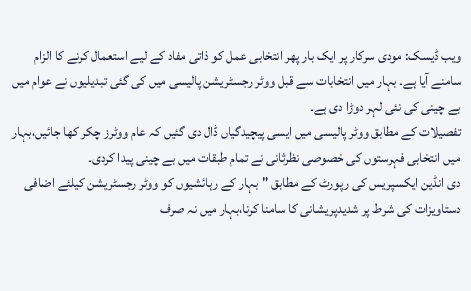ویب ڈیسک: مودی سرکار پر ایک بار پھر انتخابی عمل کو ذاتی مفاد کے لیے استعمال کرنے کا الزام سامنے آیا ہے۔ بہار میں انتخابات سے قبل ووٹر رجسٹریشن پالیسی میں کی گئی تبدیلیوں نے عوام میں بے چینی کی نئی لہر دوڑا دی ہے۔
تفصیلات کے مطابق ووٹر پالیسی میں ایسی پیچیدگیاں ڈال دی گئیں کہ عام ووٹرز چکر کھا جائیں،بہار میں انتخابی فہرستوں کی خصوصی نظرثانی نے تمام طبقات میں بے چینی پیدا کردی۔
دی انڈین ایکسپریس کی رپورٹ کے مطابق "بہار کے رہائشیوں کو ووٹر رجسٹریشن کیلئے اضافی دستاویزات کی شرط پر شدیدپریشانی کا سامنا کرنا،بہار میں نہ صرف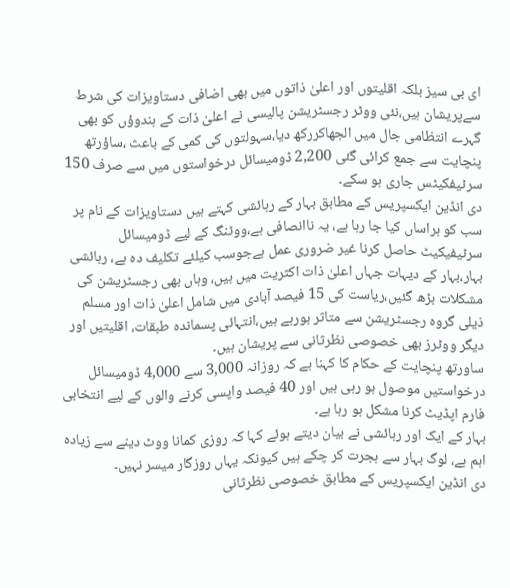ای بی سیز بلکہ اقلیتوں اور اعلیٰ ذاتوں میں بھی اضافی دستاویزات کی شرط سےپریشان ہیں،نئی ووٹر رجسٹریشن پالیسی نے اعلیٰ ذات کے ہندوؤں کو بھی گہرے انتظامی جال میں الجھاکررکھ دیا،سہولتوں کی کمی کے باعث ،ساؤرتھ پنچایت سے جمع کرائی گئی 2,200 ڈومیسائل درخواستوں میں سے صرف 150 سرٹیفکیٹس جاری ہو سکے۔
دی انڈین ایکسپریس کے مطابق بہار کے رہائشی کہتے ہیں دستاویزات کے نام پر سب کو ہراساں کیا جا رہا ہے، یہ ناانصافی ہے،ووٹنگ کے لیے ڈومیسائل سرٹیفیکیٹ حاصل کرنا غیر ضروری عمل ہےجوسب کیلئے تکلیف دہ ہے، رہائشی بہار،بہار کے دیہات جہاں اعلیٰ ذات اکثریت میں ہیں، وہاں بھی رجسٹریشن کی مشکلات بڑھ گئیں،ریاست کی 15 فیصد آبادی میں شامل اعلیٰ ذات اور مسلم ذیلی گروہ رجسٹریشن سے متاثر ہورہے ہیں،انتہائی پسماندہ طبقات، اقلیتیں اور دیگر ووٹرز بھی خصوصی نظرثانی سے پریشان ہیں۔
ساورتھ پنچایت کے حکام کا کہنا ہے کہ روزانہ 3,000 سے 4,000 ڈومیسائل درخواستیں موصول ہو رہی ہیں اور 40 فیصد واپسی کرنے والوں کے لیے انتخابی فارم اپڈیٹ کرنا مشکل ہو رہا ہے۔
بہار کے ایک اور رہائشی نے بیان دیتے ہوئے کہا کہ روزی کمانا ووٹ دینے سے زیادہ اہم ہے، لوگ بہار سے ہجرت کر چکے ہیں کیونکہ یہاں روزگار میسر نہیں۔
دی انڈین ایکسپریس کے مطابق خصوصی نظرثانی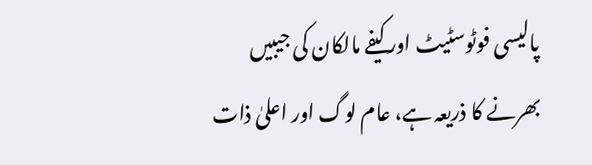پالیسی فوٹوسٹیٹ اور کیفے مالکان کی جیبیں بھرنے کا ذریعہ ہے، عام لوگ اور اعلیٰ ذات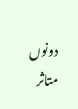دونوں متاثر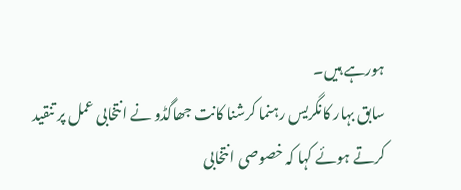ہورہے ہیں۔
سابق بہار کانگریس رہنما کرشنا کانت جھاگڈو نے انتخابی عمل پر تنقید کرتے ہوئے کہا کہ خصوصی انتخابی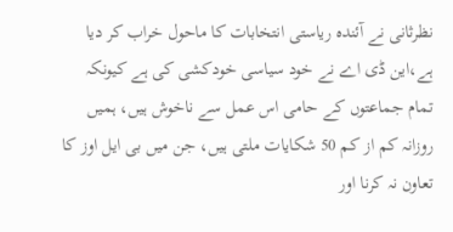نظرثانی نے آئندہ ریاستی انتخابات کا ماحول خراب کر دیا ہے،این ڈی اے نے خود سیاسی خودکشی کی ہے کیونکہ تمام جماعتوں کے حامی اس عمل سے ناخوش ہیں، ہمیں روزانہ کم از کم 50 شکایات ملتی ہیں، جن میں بی ایل اوز کا تعاون نہ کرنا اور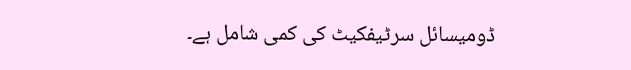ڈومیسائل سرٹیفکیٹ کی کمی شامل ہے۔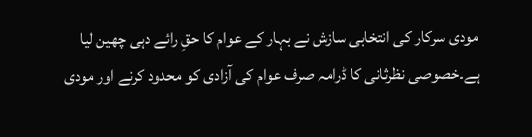مودی سرکار کی انتخابی سازش نے بہار کے عوام کا حقِ رائے دہی چھین لیا ہے۔خصوصی نظرثانی کا ڈرامہ صرف عوام کی آزادی کو محدود کرنے اور مودی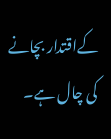کےاقتدار بچانے کی چال ہے۔